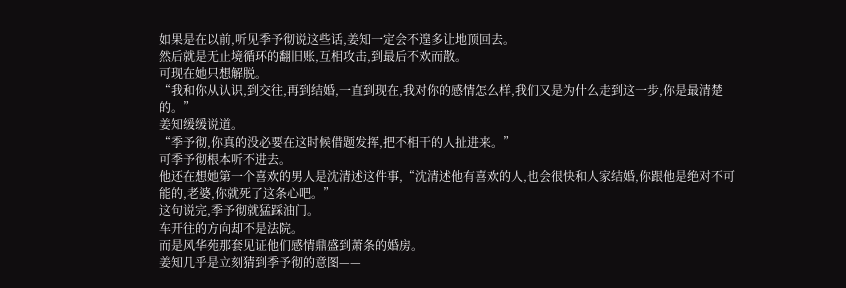如果是在以前,听见季予彻说这些话,姜知一定会不遑多让地顶回去。
然后就是无止境循环的翻旧账,互相攻击,到最后不欢而散。
可现在她只想解脱。
“我和你从认识,到交往,再到结婚,一直到现在,我对你的感情怎么样,我们又是为什么走到这一步,你是最清楚的。”
姜知缓缓说道。
“季予彻,你真的没必要在这时候借题发挥,把不相干的人扯进来。”
可季予彻根本听不进去。
他还在想她第一个喜欢的男人是沈清述这件事,“沈清述他有喜欢的人,也会很快和人家结婚,你跟他是绝对不可能的,老婆,你就死了这条心吧。”
这句说完,季予彻就猛踩油门。
车开往的方向却不是法院。
而是风华苑那套见证他们感情鼎盛到萧条的婚房。
姜知几乎是立刻猜到季予彻的意图——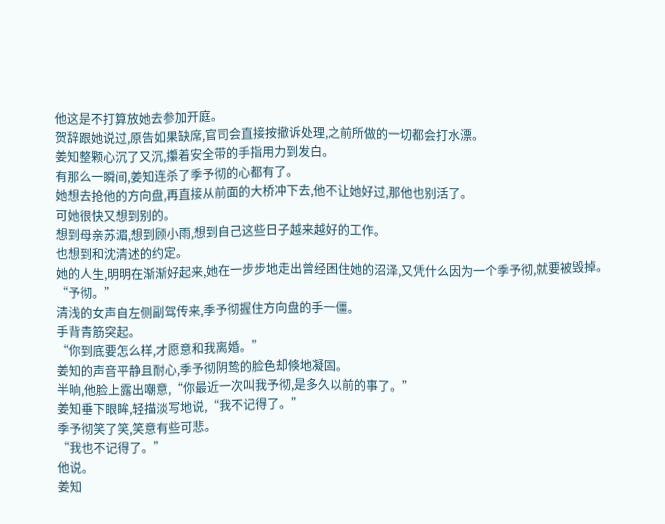他这是不打算放她去参加开庭。
贺辞跟她说过,原告如果缺席,官司会直接按撤诉处理,之前所做的一切都会打水漂。
姜知整颗心沉了又沉,攥着安全带的手指用力到发白。
有那么一瞬间,姜知连杀了季予彻的心都有了。
她想去抢他的方向盘,再直接从前面的大桥冲下去,他不让她好过,那他也别活了。
可她很快又想到别的。
想到母亲苏湄,想到顾小雨,想到自己这些日子越来越好的工作。
也想到和沈清述的约定。
她的人生,明明在渐渐好起来,她在一步步地走出曾经困住她的沼泽,又凭什么因为一个季予彻,就要被毁掉。
“予彻。”
清浅的女声自左侧副驾传来,季予彻握住方向盘的手一僵。
手背青筋突起。
“你到底要怎么样,才愿意和我离婚。”
姜知的声音平静且耐心,季予彻阴鸷的脸色却倏地凝固。
半晌,他脸上露出嘲意,“你最近一次叫我予彻,是多久以前的事了。”
姜知垂下眼眸,轻描淡写地说,“我不记得了。”
季予彻笑了笑,笑意有些可悲。
“我也不记得了。”
他说。
姜知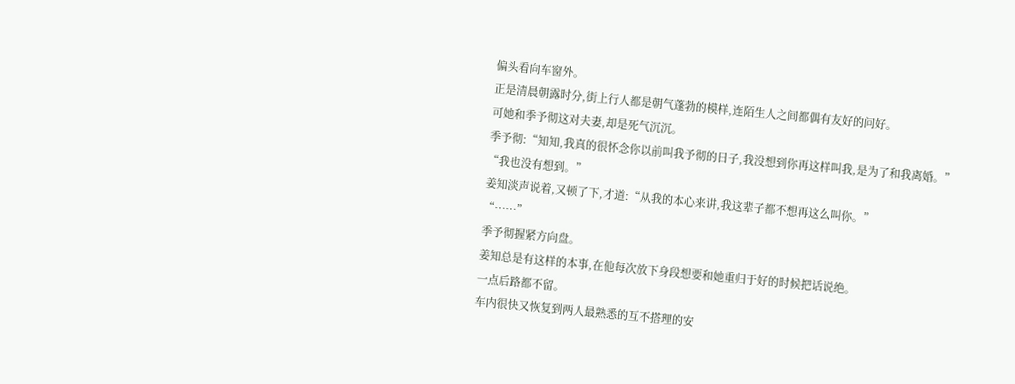偏头看向车窗外。
正是清晨朝露时分,街上行人都是朝气蓬勃的模样,连陌生人之间都偶有友好的问好。
可她和季予彻这对夫妻,却是死气沉沉。
季予彻:“知知,我真的很怀念你以前叫我予彻的日子,我没想到你再这样叫我,是为了和我离婚。”
“我也没有想到。”
姜知淡声说着,又顿了下,才道:“从我的本心来讲,我这辈子都不想再这么叫你。”
“……”
季予彻握紧方向盘。
姜知总是有这样的本事,在他每次放下身段想要和她重归于好的时候把话说绝。
一点后路都不留。
车内很快又恢复到两人最熟悉的互不搭理的安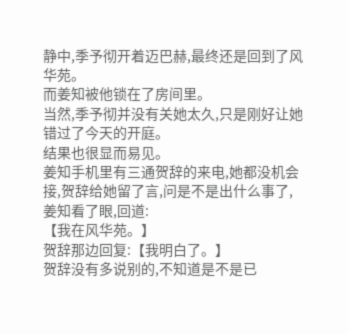静中,季予彻开着迈巴赫,最终还是回到了风华苑。
而姜知被他锁在了房间里。
当然,季予彻并没有关她太久,只是刚好让她错过了今天的开庭。
结果也很显而易见。
姜知手机里有三通贺辞的来电,她都没机会接,贺辞给她留了言,问是不是出什么事了,姜知看了眼,回道:
【我在风华苑。】
贺辞那边回复:【我明白了。】
贺辞没有多说别的,不知道是不是已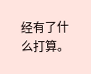经有了什么打算。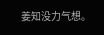姜知没力气想。